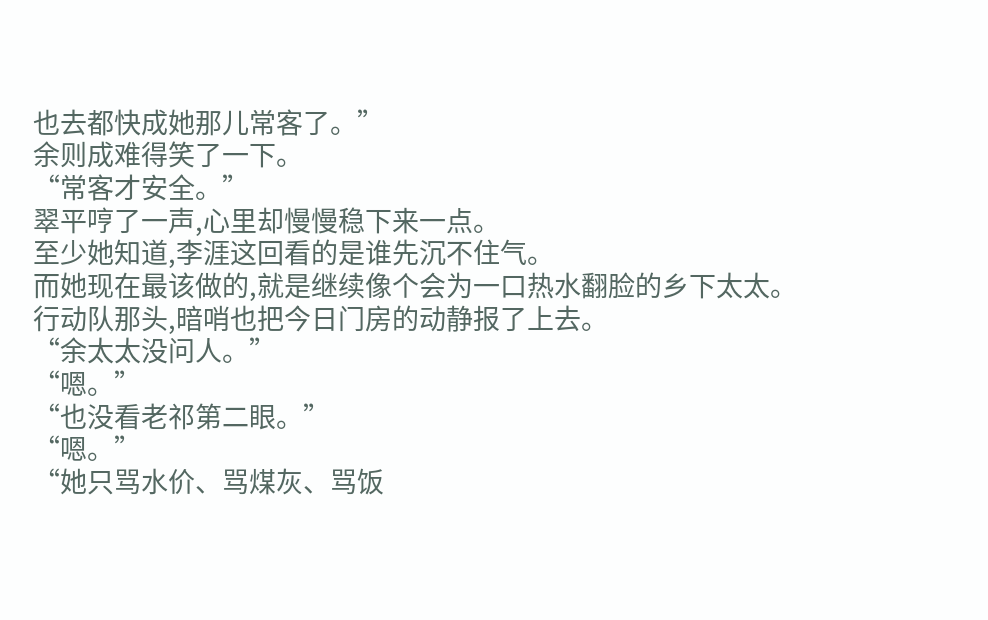也去都快成她那儿常客了。”
余则成难得笑了一下。
“常客才安全。”
翠平哼了一声,心里却慢慢稳下来一点。
至少她知道,李涯这回看的是谁先沉不住气。
而她现在最该做的,就是继续像个会为一口热水翻脸的乡下太太。
行动队那头,暗哨也把今日门房的动静报了上去。
“余太太没问人。”
“嗯。”
“也没看老祁第二眼。”
“嗯。”
“她只骂水价、骂煤灰、骂饭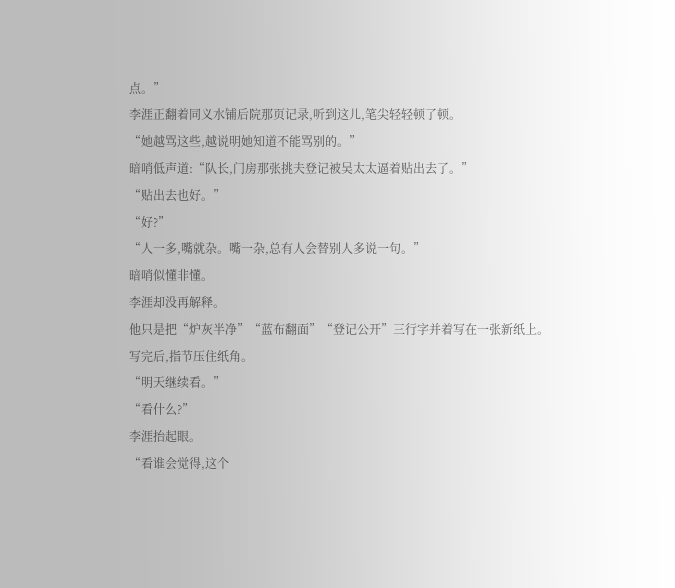点。”
李涯正翻着同义水铺后院那页记录,听到这儿,笔尖轻轻顿了顿。
“她越骂这些,越说明她知道不能骂别的。”
暗哨低声道:“队长,门房那张挑夫登记被吴太太逼着贴出去了。”
“贴出去也好。”
“好?”
“人一多,嘴就杂。嘴一杂,总有人会替别人多说一句。”
暗哨似懂非懂。
李涯却没再解释。
他只是把“炉灰半净”“蓝布翻面”“登记公开”三行字并着写在一张新纸上。
写完后,指节压住纸角。
“明天继续看。”
“看什么?”
李涯抬起眼。
“看谁会觉得,这个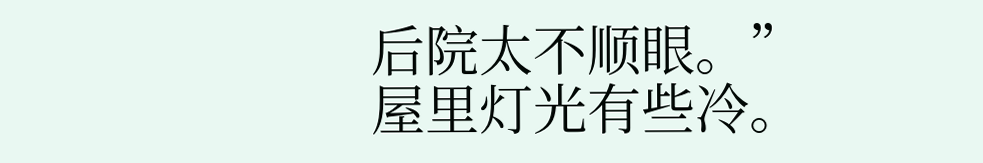后院太不顺眼。”
屋里灯光有些冷。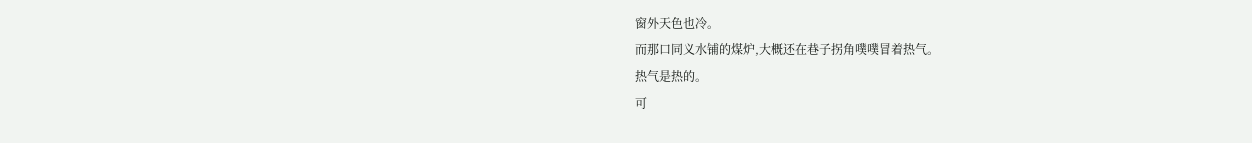窗外天色也冷。
而那口同义水铺的煤炉,大概还在巷子拐角噗噗冒着热气。
热气是热的。
可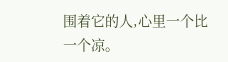围着它的人,心里一个比一个凉。